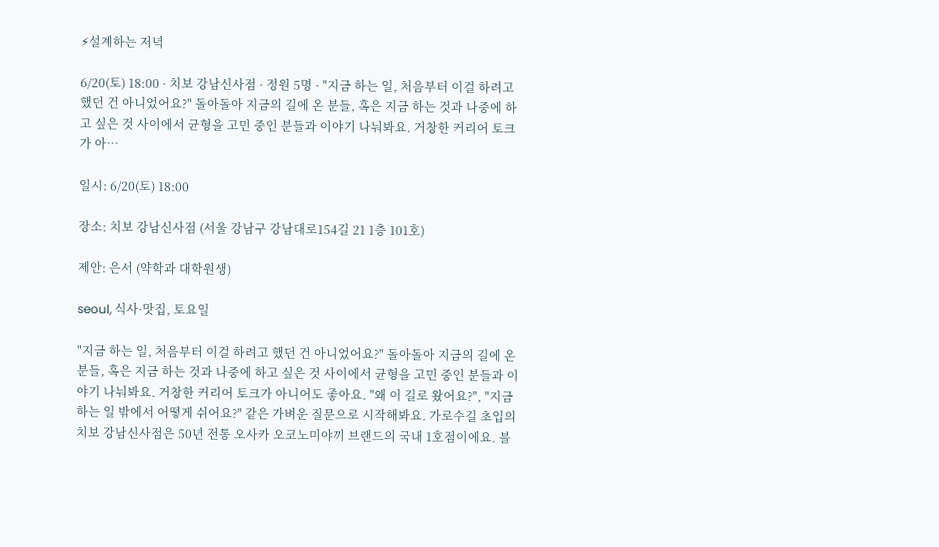⚡설계하는 저녁

6/20(토) 18:00 · 치보 강남신사점 · 정원 5명 · "지금 하는 일, 처음부터 이걸 하려고 했던 건 아니었어요?" 돌아돌아 지금의 길에 온 분들, 혹은 지금 하는 것과 나중에 하고 싶은 것 사이에서 균형을 고민 중인 분들과 이야기 나눠봐요. 거창한 커리어 토크가 아…

일시: 6/20(토) 18:00

장소: 치보 강남신사점 (서울 강남구 강남대로154길 21 1층 101호)

제안: 은서 (약학과 대학원생)

seoul, 식사·맛집, 토요일

"지금 하는 일, 처음부터 이걸 하려고 했던 건 아니었어요?" 돌아돌아 지금의 길에 온 분들, 혹은 지금 하는 것과 나중에 하고 싶은 것 사이에서 균형을 고민 중인 분들과 이야기 나눠봐요. 거창한 커리어 토크가 아니어도 좋아요. "왜 이 길로 왔어요?", "지금 하는 일 밖에서 어떻게 쉬어요?" 같은 가벼운 질문으로 시작해봐요. 가로수길 초입의 치보 강남신사점은 50년 전통 오사카 오코노미야끼 브랜드의 국내 1호점이에요. 블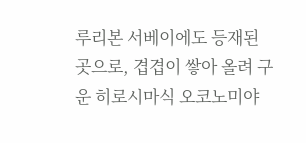루리본 서베이에도 등재된 곳으로, 겹겹이 쌓아 올려 구운 히로시마식 오코노미야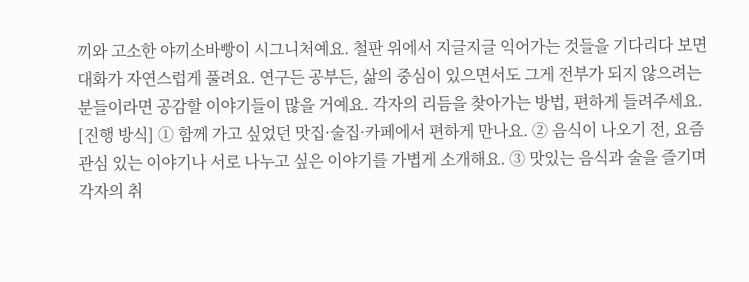끼와 고소한 야끼소바빵이 시그니처예요. 철판 위에서 지글지글 익어가는 것들을 기다리다 보면 대화가 자연스럽게 풀려요. 연구든 공부든, 삶의 중심이 있으면서도 그게 전부가 되지 않으려는 분들이라면 공감할 이야기들이 많을 거예요. 각자의 리듬을 찾아가는 방법, 편하게 들려주세요. [진행 방식] ① 함께 가고 싶었던 맛집·술집·카페에서 편하게 만나요. ② 음식이 나오기 전, 요즘 관심 있는 이야기나 서로 나누고 싶은 이야기를 가볍게 소개해요. ③ 맛있는 음식과 술을 즐기며 각자의 취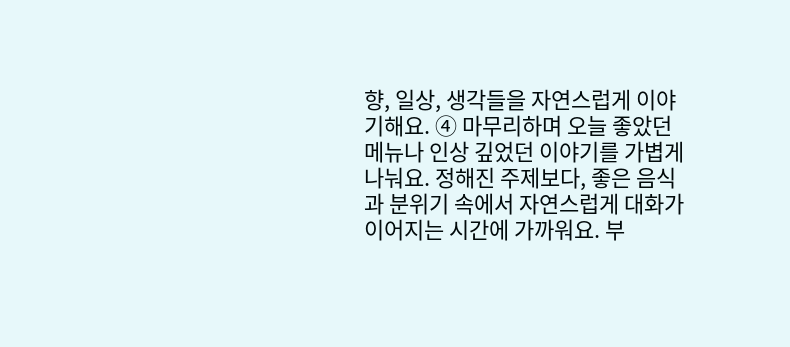향, 일상, 생각들을 자연스럽게 이야기해요. ④ 마무리하며 오늘 좋았던 메뉴나 인상 깊었던 이야기를 가볍게 나눠요. 정해진 주제보다, 좋은 음식과 분위기 속에서 자연스럽게 대화가 이어지는 시간에 가까워요. 부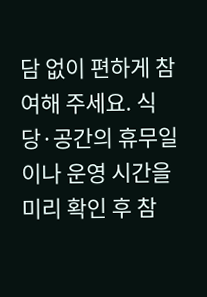담 없이 편하게 참여해 주세요. 식당·공간의 휴무일이나 운영 시간을 미리 확인 후 참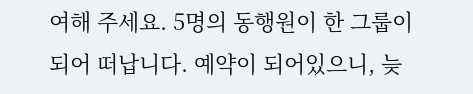여해 주세요. 5명의 동행원이 한 그룹이 되어 떠납니다. 예약이 되어있으니, 늦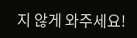지 않게 와주세요!